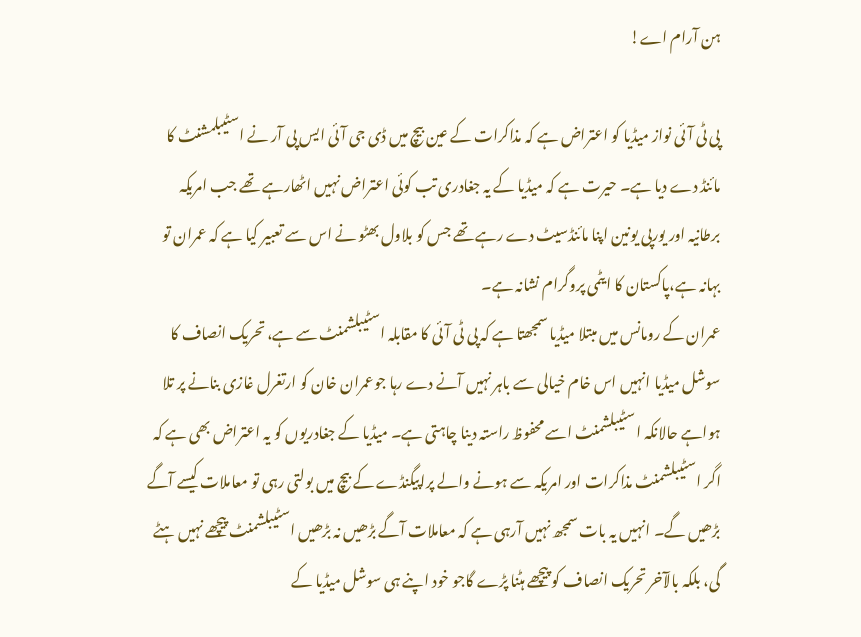ہن آرام اے!

پی ٹی آئی نواز میڈیا کو اعتراض ہے کہ مذاکرات کے عین بیچ میں ڈی جی آئی ایس پی آر نے اسٹیبلمشنٹ کا مائنڈ دے دیا ہے۔ حیرت ہے کہ میڈیا کے یہ جغادری تب کوئی اعتراض نہیں اٹھارہے تھے جب امریکہ برطانیہ اور یورپی یونین اپنا مائنڈسیٹ دے رہے تھے جس کو بلاول بھٹو نے اس سے تعبیر کیا ہے کہ عمران تو بہانہ ہے،پاکستان کا ایٹمی پروگرام نشانہ ہے۔
عمران کے رومانس میں مبتلا میڈیا سمجھتا ہے کہ پی ٹی آئی کا مقابلہ اسٹیبلشمنٹ سے ہے، تحریک انصاف کا سوشل میڈیا انہیں اس خام خیالی سے باہر نہیں آنے دے رہا جوعمران خان کو ارتغرل غازی بنانے پر تلا ہواہے حالانکہ اسٹیبلشمنٹ اسے محفوظ راستہ دینا چاہتی ہے۔ میڈیا کے جغادریوں کو یہ اعتراض بھی ہے کہ اگر اسٹیبلشمنٹ مذاکرات اور امریکہ سے ہونے والے پراپیگنڈے کے بیچ میں بولتی رہی تو معاملات کیسے آگے بڑھیں گے۔ انہیں یہ بات سمجھ نہیں آرہی ہے کہ معاملات آگے بڑھیں نہ بڑھیں اسٹیبلشمنٹ پیچھے نہیں ہٹے گی، بلکہ بالآخر تحریک انصاف کو پیچھے ہٹنا پڑے گاجو خود اپنے ہی سوشل میڈیا کے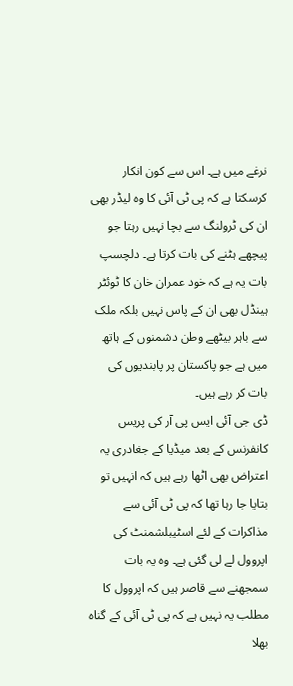نرغے میں ہے۔ اس سے کون انکار کرسکتا ہے کہ پی ٹی آئی کا وہ لیڈر بھی ان کی ٹرولنگ سے بچا نہیں رہتا جو پیچھے ہٹنے کی بات کرتا ہے۔ دلچسپ بات یہ ہے کہ خود عمران خان کا ٹوئٹر ہینڈل بھی ان کے پاس نہیں بلکہ ملک سے باہر بیٹھے وطن دشمنوں کے ہاتھ میں ہے جو پاکستان پر پابندیوں کی بات کر رہے ہیں۔
ڈی جی آئی ایس پی آر کی پریس کانفرنس کے بعد میڈیا کے جغادری یہ اعتراض بھی اٹھا رہے ہیں کہ انہیں تو بتایا جا رہا تھا کہ پی ٹی آئی سے مذاکرات کے لئے اسٹیبلشمنٹ کی اپروول لے لی گئی ہے۔ وہ یہ بات سمجھنے سے قاصر ہیں کہ اپروول کا مطلب یہ نہیں ہے کہ پی ٹی آئی کے گناہ بھلا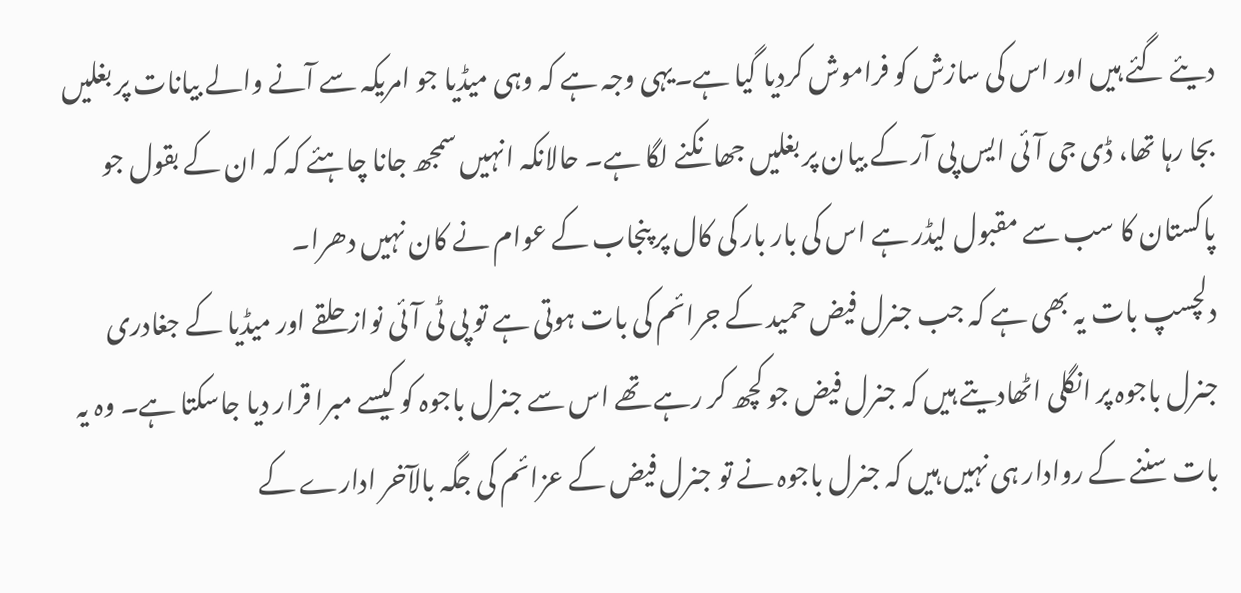دیئے گئے ہیں اور اس کی سازش کو فراموش کردیا گیا ہے۔یہی وجہ ہے کہ وہی میڈیا جو امریکہ سے آنے والے بیانات پر بغلیں بجا رہا تھا، ڈی جی آئی ایس پی آر کے بیان پر بغلیں جھانکنے لگا ہے۔ حالانکہ انہیں سمجھ جانا چاہئے کہ کہ ان کے بقول جو پاکستان کا سب سے مقبول لیڈر ہے اس کی بار بار کی کال پر پنجاب کے عوام نے کان نہیں دھرا۔
دلچسپ بات یہ بھی ہے کہ جب جنرل فیض حمید کے جرائم کی بات ہوتی ہے تو پی ٹی آئی نواز حلقے اور میڈیا کے جغادری جنرل باجوہ پر انگلی اٹھادیتے ہیں کہ جنرل فیض جو کچھ کر رہے تھے اس سے جنرل باجوہ کو کیسے مبرا قرار دیا جاسکتا ہے۔ وہ یہ بات سننے کے روادار ہی نہیں ہیں کہ جنرل باجوہ نے تو جنرل فیض کے عزائم کی جگہ بالآخر ادارے کے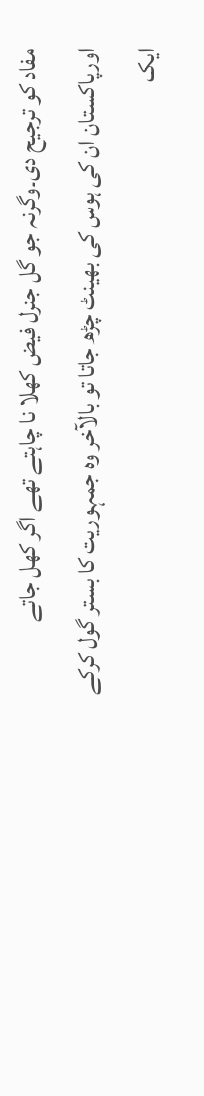مفاد کو ترجیح دی۔وگرنہ جو گل جنرل فیض کھلا نا چاہتے تھے اگر کھل جاتے اورپاکستان ان کی ہوس کی بھینٹ چڑھ جاتا تو بالآخر وہ جمہوریت کا بستر گول کرکے ایک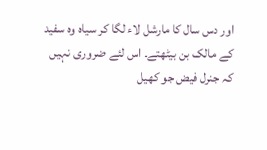اور دس سال کا مارشل لاء لگا کر سیاہ وہ سفید کے مالک بن بیٹھتے۔ اس لئے ضروری نہیں کہ جنرل فیض جو کھیل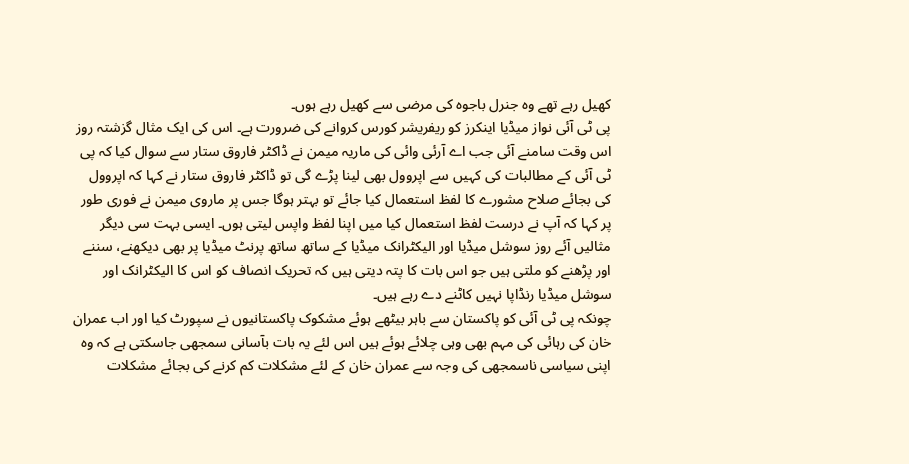کھیل رہے تھے وہ جنرل باجوہ کی مرضی سے کھیل رہے ہوں۔
پی ٹی آئی نواز میڈیا اینکرز کو ریفریشر کورس کروانے کی ضرورت ہے۔ اس کی ایک مثال گزشتہ روز اس وقت سامنے آئی جب اے آرئی وائی کی ماریہ میمن نے ڈاکٹر فاروق ستار سے سوال کیا کہ پی ٹی آئی کے مطالبات کی کہیں سے اپروول بھی لینا پڑے گی تو ڈاکٹر فاروق ستار نے کہا کہ اپروول کی بجائے صلاح مشورے کا لفظ استعمال کیا جائے تو بہتر ہوگا جس پر ماروی میمن نے فوری طور پر کہا کہ آپ نے درست لفظ استعمال کیا میں اپنا لفظ واپس لیتی ہوں۔ ایسی بہت سی دیگر مثالیں آئے روز سوشل میڈیا اور الیکٹرانک میڈیا کے ساتھ ساتھ پرنٹ میڈیا پر بھی دیکھنے، سننے اور پڑھنے کو ملتی ہیں جو اس بات کا پتہ دیتی ہیں کہ تحریک انصاف کو اس کا الیکٹرانک اور سوشل میڈیا رنڈاپا نہیں کاٹنے دے رہے ہیں۔
چونکہ پی ٹی آئی کو پاکستان سے باہر بیٹھے ہوئے مشکوک پاکستانیوں نے سپورٹ کیا اور اب عمران خان کی رہائی کی مہم بھی وہی چلائے ہوئے ہیں اس لئے یہ بات بآسانی سمجھی جاسکتی ہے کہ وہ اپنی سیاسی ناسمجھی کی وجہ سے عمران خان کے لئے مشکلات کم کرنے کی بجائے مشکلات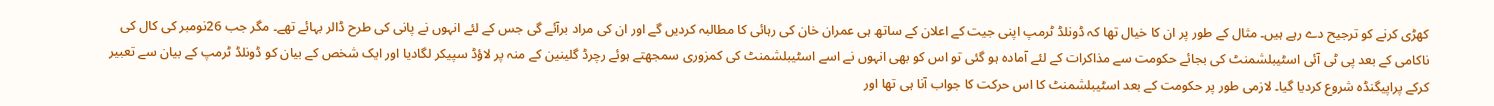کھڑی کرنے کو ترجیح دے رہے ہیں۔ مثال کے طور پر ان کا خیال تھا کہ ڈونلڈ ٹرمپ اپنی جیت کے اعلان کے ساتھ ہی عمران خان کی رہائی کا مطالبہ کردیں گے اور ان کی مراد برآئے گی جس کے لئے انہوں نے پانی کی طرح ڈالر بہائے تھے۔ مگر جب 26نومبر کی کال کی ناکامی کے بعد پی ٹی آئی اسٹیبلشمنٹ کی بجائے حکومت سے مذاکرات کے لئے آمادہ ہو گئی تو اس کو بھی انہوں نے اسے اسٹیبلشمنٹ کی کمزوری سمجھتے ہوئے رچرڈ گلینین کے منہ پر لاؤڈ سپیکر لگادیا اور ایک شخص کے بیان کو ڈونلڈ ٹرمپ کے بیان سے تعبیر کرکے پراپیگنڈہ شروع کردیا گیا۔ لازمی طور پر حکومت کے بعد اسٹیبلشمنٹ کا اس حرکت کا جواب آنا ہی تھا اور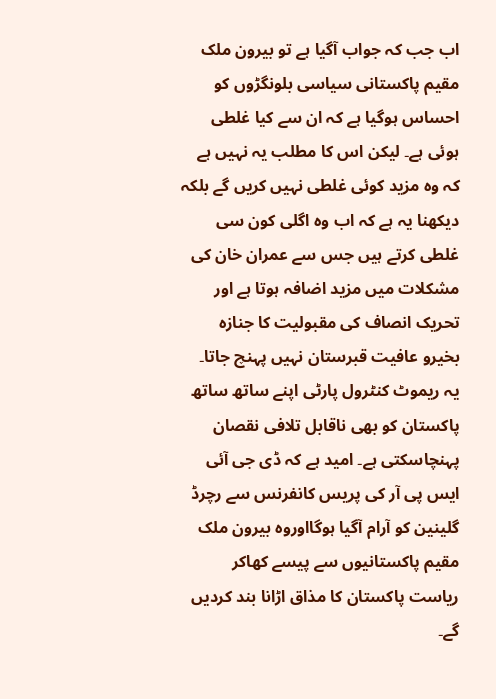اب جب کہ جواب آگیا ہے تو بیرون ملک مقیم پاکستانی سیاسی بلونگڑوں کو احساس ہوگیا ہے کہ ان سے کیا غلطی ہوئی ہے۔ لیکن اس کا مطلب یہ نہیں ہے کہ وہ مزید کوئی غلطی نہیں کریں گے بلکہ دیکھنا یہ ہے کہ اب وہ اگلی کون سی غلطی کرتے ہیں جس سے عمران خان کی مشکلات میں مزید اضافہ ہوتا ہے اور تحریک انصاف کی مقبولیت کا جنازہ بخیرو عافیت قبرستان نہیں پہنچ جاتا۔ یہ ریموٹ کنٹرول پارٹی اپنے ساتھ ساتھ پاکستان کو بھی ناقابل تلافی نقصان پہنچاسکتی ہے۔ امید ہے کہ ڈی جی آئی ایس پی آر کی پریس کانفرنس سے رچرڈ گلینین کو آرام آگیا ہوگااوروہ بیرون ملک مقیم پاکستانیوں سے پیسے کھاکر ریاست پاکستان کا مذاق اڑانا بند کردیں گے۔